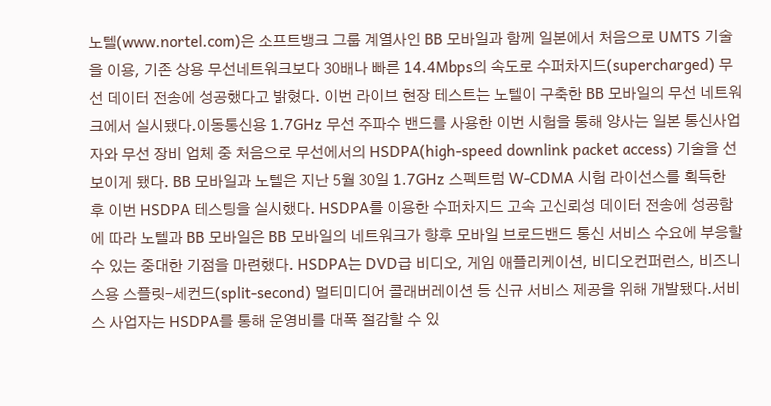노텔(www.nortel.com)은 소프트뱅크 그룹 계열사인 BB 모바일과 함께 일본에서 처음으로 UMTS 기술을 이용, 기존 상용 무선네트워크보다 30배나 빠른 14.4Mbps의 속도로 수퍼차지드(supercharged) 무선 데이터 전송에 성공했다고 밝혔다. 이번 라이브 현장 테스트는 노텔이 구축한 BB 모바일의 무선 네트워크에서 실시됐다.이동통신용 1.7GHz 무선 주파수 밴드를 사용한 이번 시험을 통해 양사는 일본 통신사업자와 무선 장비 업체 중 처음으로 무선에서의 HSDPA(high-speed downlink packet access) 기술을 선보이게 됐다. BB 모바일과 노텔은 지난 5월 30일 1.7GHz 스펙트럼 W-CDMA 시험 라이선스를 획득한 후 이번 HSDPA 테스팅을 실시했다. HSDPA를 이용한 수퍼차지드 고속 고신뢰성 데이터 전송에 성공함에 따라 노텔과 BB 모바일은 BB 모바일의 네트워크가 향후 모바일 브로드밴드 통신 서비스 수요에 부응할 수 있는 중대한 기점을 마련했다. HSDPA는 DVD급 비디오, 게임 애플리케이션, 비디오컨퍼런스, 비즈니스용 스플릿-세컨드(split-second) 멀티미디어 콜래버레이션 등 신규 서비스 제공을 위해 개발됐다.서비스 사업자는 HSDPA를 통해 운영비를 대폭 절감할 수 있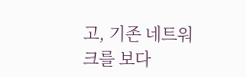고, 기존 네트워크를 보다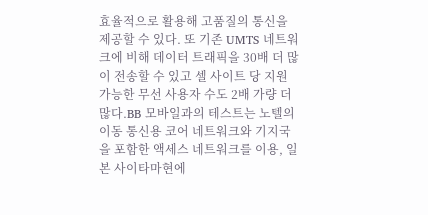효율적으로 활용해 고품질의 통신을 제공할 수 있다. 또 기존 UMTS 네트워크에 비해 데이터 트래픽을 30배 더 많이 전송할 수 있고 셀 사이트 당 지원 가능한 무선 사용자 수도 2배 가량 더 많다.BB 모바일과의 테스트는 노텔의 이동 통신용 코어 네트워크와 기지국을 포함한 액세스 네트워크를 이용, 일본 사이타마현에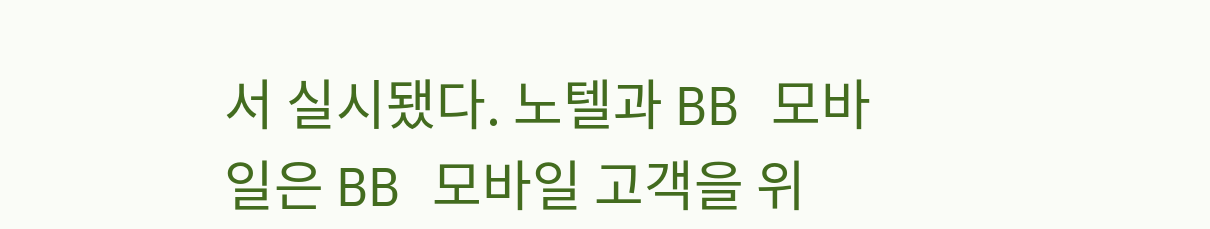서 실시됐다. 노텔과 BB 모바일은 BB 모바일 고객을 위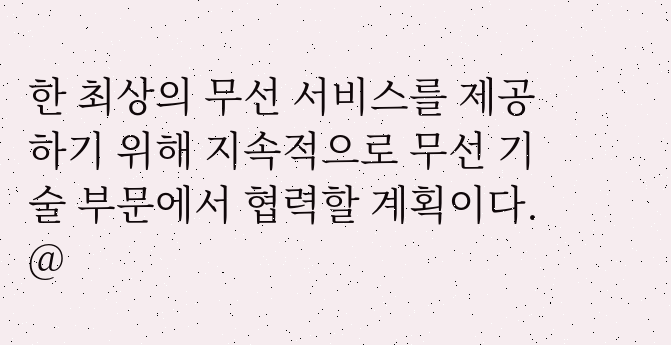한 최상의 무선 서비스를 제공하기 위해 지속적으로 무선 기술 부문에서 협력할 계획이다. @